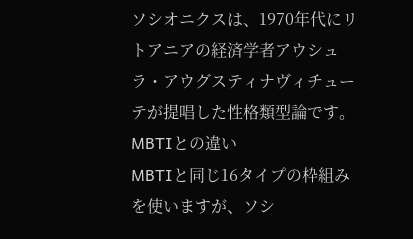ソシオニクスは、1970年代にリトアニアの経済学者アウシュラ・アウグスティナヴィチューテが提唱した性格類型論です。
MBTIとの違い
MBTIと同じ16タイプの枠組みを使いますが、ソシ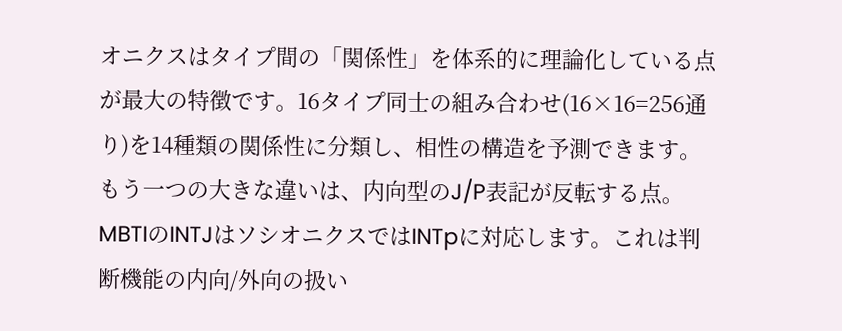オニクスはタイプ間の「関係性」を体系的に理論化している点が最大の特徴です。16タイプ同士の組み合わせ(16×16=256通り)を14種類の関係性に分類し、相性の構造を予測できます。
もう一つの大きな違いは、内向型のJ/P表記が反転する点。MBTIのINTJはソシオニクスではINTpに対応します。これは判断機能の内向/外向の扱い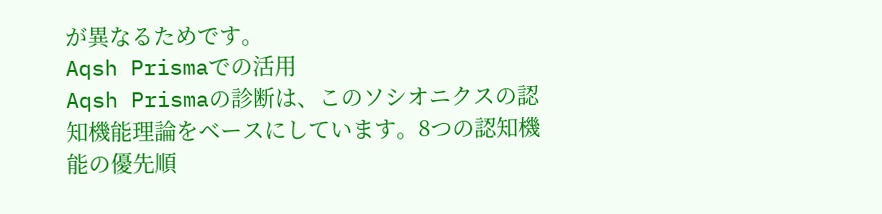が異なるためです。
Aqsh Prismaでの活用
Aqsh Prismaの診断は、このソシオニクスの認知機能理論をベースにしています。8つの認知機能の優先順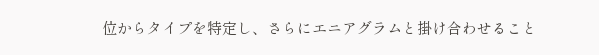位からタイプを特定し、さらにエニアグラムと掛け合わせること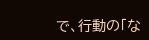で、行動の「な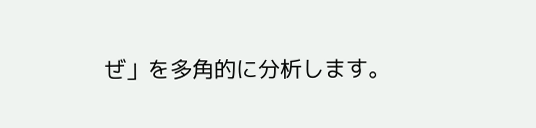ぜ」を多角的に分析します。